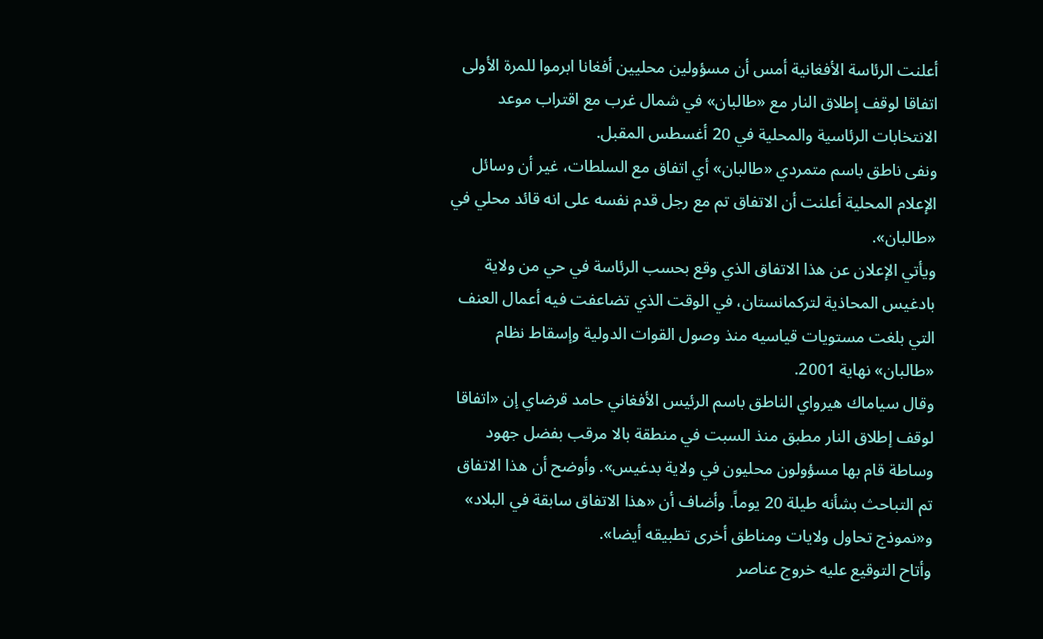أعلنت الرئاسة الأفغانية أمس أن مسؤولين محليين أفغانا ابرموا للمرة الأولى اتفاقا لوقف إطلاق النار مع «طالبان» في شمال غرب مع اقتراب موعد الانتخابات الرئاسية والمحلية في 20 أغسطس المقبل.
ونفى ناطق باسم متمردي «طالبان» أي اتفاق مع السلطات، غير أن وسائل الإعلام المحلية أعلنت أن الاتفاق تم مع رجل قدم نفسه على انه قائد محلي في «طالبان».
ويأتي الإعلان عن هذا الاتفاق الذي وقع بحسب الرئاسة في حي من ولاية بادغيس المحاذية لتركمانستان، في الوقت الذي تضاعفت فيه أعمال العنف التي بلغت مستويات قياسيه منذ وصول القوات الدولية وإسقاط نظام «طالبان» نهاية 2001.
وقال سياماك هيرواي الناطق باسم الرئيس الأفغاني حامد قرضاي إن «اتفاقا لوقف إطلاق النار مطبق منذ السبت في منطقة بالا مرقب بفضل جهود وساطة قام بها مسؤولون محليون في ولاية بدغيس». وأوضح أن هذا الاتفاق تم التباحث بشأنه طيلة 20 يوماً. وأضاف أن «هذا الاتفاق سابقة في البلاد» و«نموذج تحاول ولايات ومناطق أخرى تطبيقه أيضا».
وأتاح التوقيع عليه خروج عناصر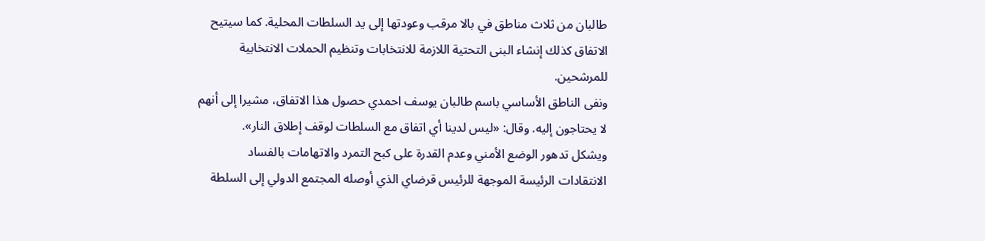طالبان من ثلاث مناطق في بالا مرقب وعودتها إلى يد السلطات المحلية. كما سيتيح الاتفاق كذلك إنشاء البنى التحتية اللازمة للانتخابات وتنظيم الحملات الانتخابية للمرشحين.
ونفى الناطق الأساسي باسم طالبان يوسف احمدي حصول هذا الاتفاق، مشيرا إلى أنهم لا يحتاجون إليه. وقال: «ليس لدينا أي اتفاق مع السلطات لوقف إطلاق النار».
ويشكل تدهور الوضع الأمني وعدم القدرة على كبح التمرد والاتهامات بالفساد الانتقادات الرئيسة الموجهة للرئيس قرضاي الذي أوصله المجتمع الدولي إلى السلطة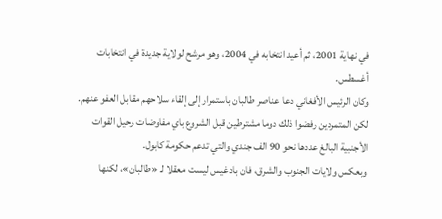في نهاية 2001، ثم أعيد انتخابه في 2004، وهو مرشح لولاية جديدة في انتخابات أغسطس.
وكان الرئيس الأفغاني دعا عناصر طالبان باستمرار إلى إلقاء سلاحهم مقابل العفو عنهم. لكن المتمردين رفضوا ذلك دوما مشترطين قبل الشروع باي مفاوضات رحيل القوات الأجنبية البالغ عددها نحو 90 الف جندي والتي تدعم حكومة كابول.
وبعكس ولايات الجنوب والشرق، فان بادغيس ليست معقلا لـ «طالبان»، لكنها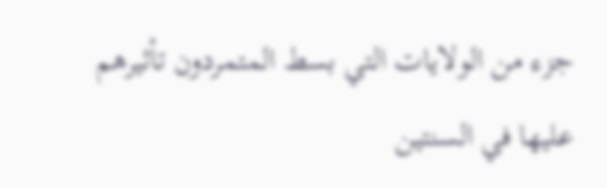جزء من الولايات التي بسط المتمردون تأثيرهم عليها في السنتين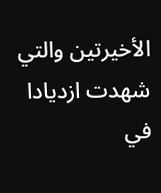الأخيرتين والتي شهدت ازديادا في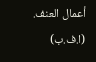أعمال العنف.
(ا.ف.ب)